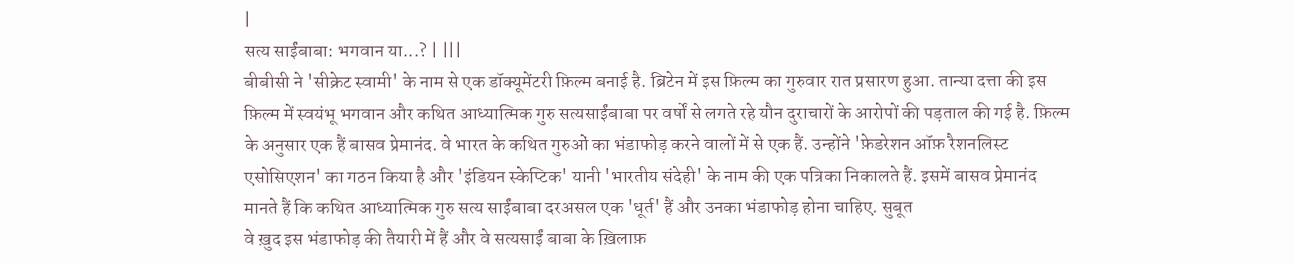|
सत्य साईंबाबा: भगवान या...? | |||
बीबीसी ने 'सीक्रेट स्वामी' के नाम से एक डॉक्यूमेंटरी फ़िल्म बनाई है. ब्रिटेन में इस फ़िल्म का गुरुवार रात प्रसारण हुआ. तान्या दत्ता की इस फ़िल्म में स्वयंभू भगवान और कथित आध्यात्मिक गुरु सत्यसाईंबाबा पर वर्षों से लगते रहे यौन दुराचारों के आरोपों की पड़ताल की गई है. फ़िल्म के अनुसार एक हैं बासव प्रेमानंद. वे भारत के कथित गुरुओं का भंडाफोड़ करने वालों में से एक हैं. उन्होंने 'फ़ेडरेशन ऑफ़ रैशनलिस्ट एसोसिएशन' का गठन किया है और 'इंडियन स्केप्टिक' यानी 'भारतीय संदेही' के नाम की एक पत्रिका निकालते हैं. इसमें बासव प्रेमानंद मानते हैं कि कथित आध्यात्मिक गुरु सत्य साईंबाबा दरअसल एक 'धूर्त' हैं और उनका भंडाफोड़ होना चाहिए. सुबूत
वे ख़ुद इस भंडाफोड़ की तैयारी में हैं और वे सत्यसाईं बाबा के ख़िलाफ़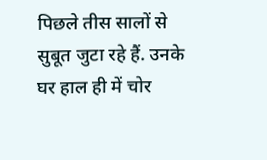पिछले तीस सालों से सुबूत जुटा रहे हैं. उनके घर हाल ही में चोर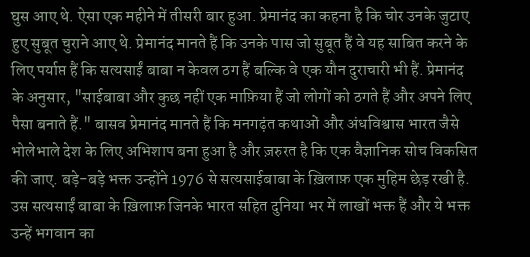घुस आए थे. ऐसा एक महीने में तीसरी बार हुआ. प्रेमानंद का कहना है कि चोर उनके जुटाए हुए सुबूत चुराने आए थे. प्रेमानंद मानते हैं कि उनके पास जो सुबूत हैं वे यह साबित करने के लिए पर्याप्त हैं कि सत्यसाईं बाबा न केवल ठग हैं बल्कि वे एक यौन दुराचारी भी हैं. प्रेमानंद के अनुसार, "साईबाबा और कुछ नहीं एक माफ़िया हैं जो लोगों को ठगते हैं और अपने लिए पैसा बनाते हैं." बासव प्रेमानंद मानते हैं कि मनगढ़ंत कथाओं और अंधविश्वास भारत जैसे भोलेभाले देश के लिए अभिशाप बना हुआ है और ज़रुरत है कि एक वैज्ञानिक सोच विकसित की जाए. बड़े-बड़े भक्त उन्होंने 1976 से सत्यसाईबाबा के ख़िलाफ़ एक मुहिम छेड़ रखी है. उस सत्यसाईं बाबा के ख़िलाफ़ जिनके भारत सहित दुनिया भर में लाखों भक्त हैं और ये भक्त उन्हें भगवान का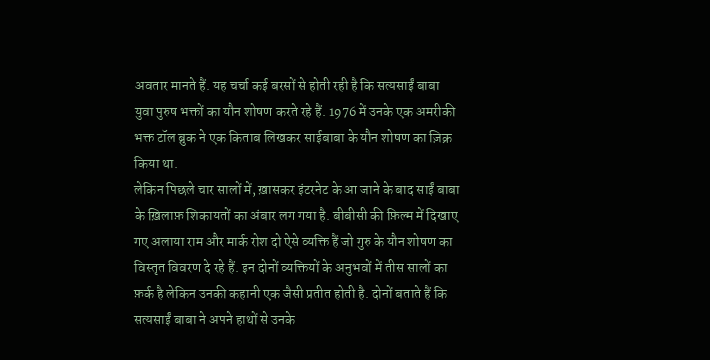अवतार मानते हैं. यह चर्चा कई बरसों से होती रही है कि सत्यसाईं बाबा युवा पुरुष भक्तों का यौन शोषण करते रहे हैं. 1976 में उनके एक अमरीकी भक्त टॉल ब्रुक ने एक किताब लिखकर साईबाबा के यौन शोषण का ज़िक्र किया था.
लेकिन पिछले चार सालों में, ख़ासकर इंटरनेट के आ जाने के बाद साईं बाबा के ख़िलाफ़ शिकायतों का अंबार लग गया है. बीबीसी की फ़िल्म में दिखाए गए अलाया राम और मार्क रोश दो ऐसे व्यक्ति हैं जो गुरु के यौन शोषण का विस्तृत विवरण दे रहे हैं. इन दोनों व्यक्तियों के अनुभवों में तीस सालों का फ़र्क है लेकिन उनकी कहानी एक जैसी प्रतीत होती है. दोनों बताते हैं कि सत्यसाईं बाबा ने अपने हाथों से उनके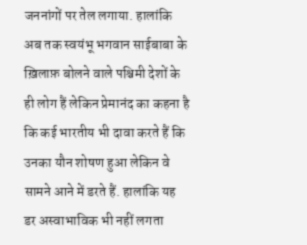जननांगों पर तेल लगाया. हालांकि अब तक स्वयंभू भगवान साईबाबा के ख़िलाफ़ बोलने वाले पश्चिमी देशों के ही लोग हैं लेकिन प्रेमानंद का कहना है कि कई भारतीय भी दावा करते हैं कि उनका यौन शोषण हुआ लेकिन वे सामने आने में डरते हैं. हालांकि यह डर अस्वाभाविक भी नहीं लगता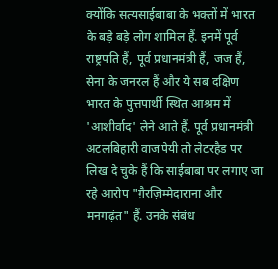क्योंकि सत्यसाईबाबा के भक्तों में भारत के बड़े बड़े लोग शामिल हैं. इनमें पूर्व राष्ट्रपति हैं, पूर्व प्रधानमंत्री हैं, जज हैं, सेना के जनरल हैं और ये सब दक्षिण भारत के पुत्तपार्थी स्थित आश्रम में 'आशीर्वाद' लेने आते हैं. पूर्व प्रधानमंत्री अटलबिहारी वाजपेयी तो लेटरहैड पर लिख दे चुके हैं कि साईबाबा पर लगाए जा रहे आरोप "ग़ैरज़िम्मेदाराना और मनगढ़ंत" हैं. उनके संबंध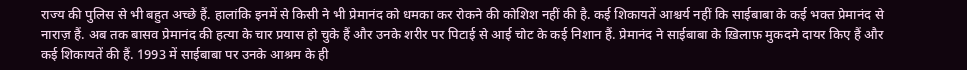राज्य की पुलिस से भी बहुत अच्छे हैं. हालांकि इनमें से किसी ने भी प्रेमानंद को धमका कर रोकने की कोशिश नहीं की है. कई शिकायतें आश्चर्य नहीं कि साईबाबा के कई भक्त प्रेमानंद से नाराज़ हैं. अब तक बासव प्रेमानंद की हत्या के चार प्रयास हो चुके हैं और उनके शरीर पर पिटाई से आई चोट के कई निशान हैं. प्रेमानंद ने साईबाबा के ख़िलाफ़ मुकदमे दायर किए हैं और कई शिकायतें की हैं. 1993 में साईबाबा पर उनके आश्रम के ही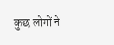कुछ लोगों ने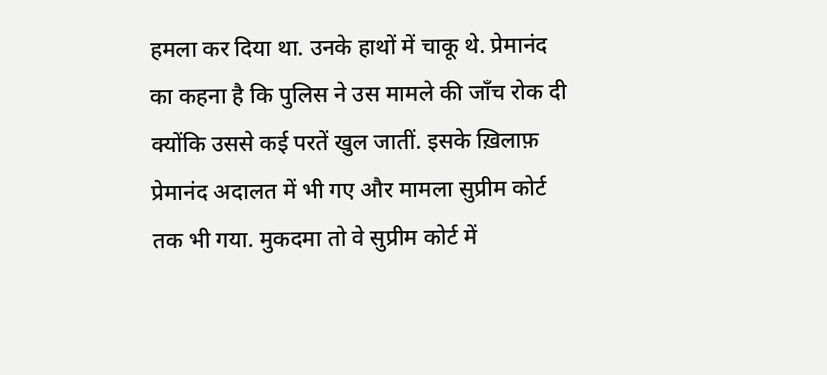हमला कर दिया था. उनके हाथों में चाकू थे. प्रेमानंद का कहना है कि पुलिस ने उस मामले की जाँच रोक दी क्योंकि उससे कई परतें खुल जातीं. इसके ख़िलाफ़ प्रेमानंद अदालत में भी गए और मामला सुप्रीम कोर्ट तक भी गया. मुकदमा तो वे सुप्रीम कोर्ट में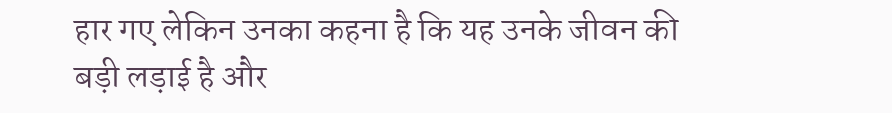हार गए लेकिन उनका कहना है कि यह उनके जीवन की बड़ी लड़ाई है और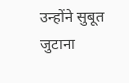उन्होंने सुबूत जुटाना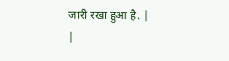जारी रखा हुआ है. |
|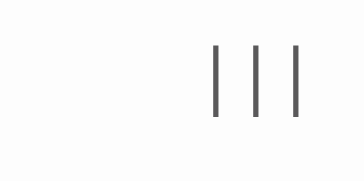|||